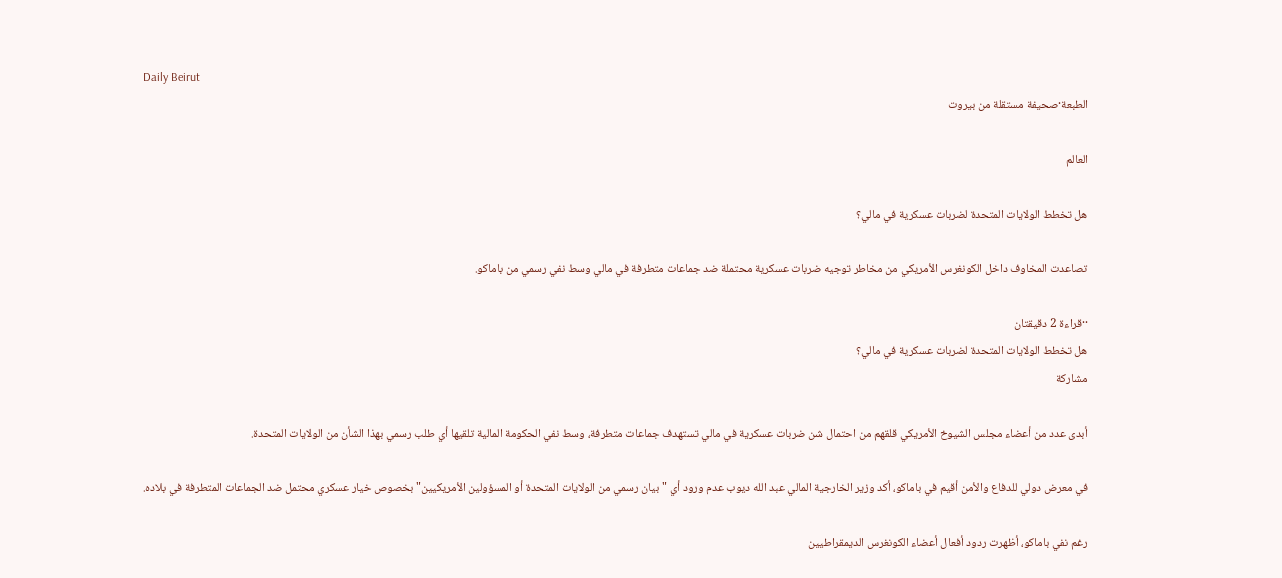Daily Beirut
الطبعة·صحيفة مستقلة من بيروت

العالم

هل تخطط الولايات المتحدة لضربات عسكرية في مالي؟

تصاعدت المخاوف داخل الكونغرس الأمريكي من مخاطر توجيه ضربات عسكرية محتملة ضد جماعات متطرفة في مالي وسط نفي رسمي من باماكو.

··قراءة 2 دقيقتان
هل تخطط الولايات المتحدة لضربات عسكرية في مالي؟
مشاركة

أبدى عدد من أعضاء مجلس الشيوخ الأمريكي قلقهم من احتمال شن ضربات عسكرية في مالي تستهدف جماعات متطرفة، وسط نفي الحكومة المالية تلقيها أي طلب رسمي بهذا الشأن من الولايات المتحدة.

في معرض دولي للدفاع والأمن أقيم في باماكو، أكد وزير الخارجية المالي عبد الله ديوب عدم ورود أي "بيان رسمي من الولايات المتحدة أو المسؤولين الأمريكيين" بخصوص خيار عسكري محتمل ضد الجماعات المتطرفة في بلاده.

رغم نفي باماكو، أظهرت ردود أفعال أعضاء الكونغرس الديمقراطيين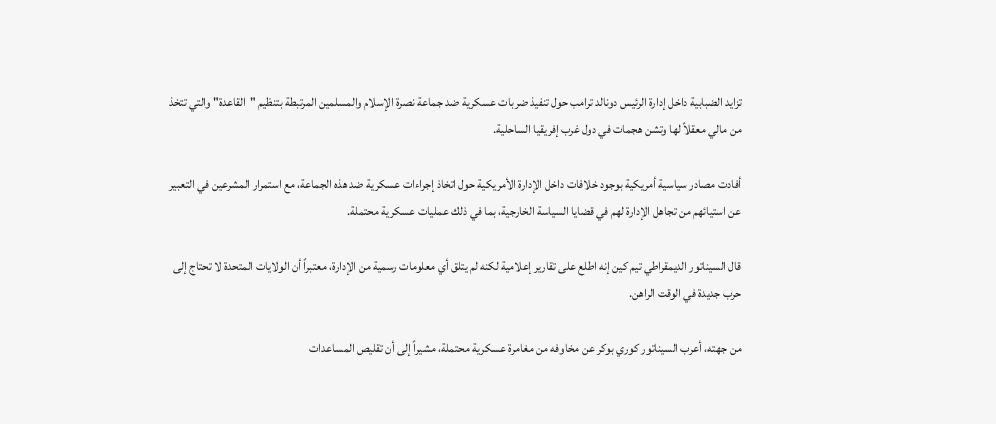تزايد الضبابية داخل إدارة الرئيس دونالد ترامب حول تنفيذ ضربات عسكرية ضد جماعة نصرة الإسلام والمسلمين المرتبطة بتنظيم "القاعدة" والتي تتخذ من مالي معقلاً لها وتشن هجمات في دول غرب إفريقيا الساحلية.

أفادت مصادر سياسية أمريكية بوجود خلافات داخل الإدارة الأمريكية حول اتخاذ إجراءات عسكرية ضد هذه الجماعة، مع استمرار المشرعين في التعبير عن استيائهم من تجاهل الإدارة لهم في قضايا السياسة الخارجية، بما في ذلك عمليات عسكرية محتملة.

قال السيناتور الديمقراطي تيم كين إنه اطلع على تقارير إعلامية لكنه لم يتلق أي معلومات رسمية من الإدارة، معتبراً أن الولايات المتحدة لا تحتاج إلى حرب جديدة في الوقت الراهن.

من جهته، أعرب السيناتور كوري بوكر عن مخاوفه من مغامرة عسكرية محتملة، مشيراً إلى أن تقليص المساعدات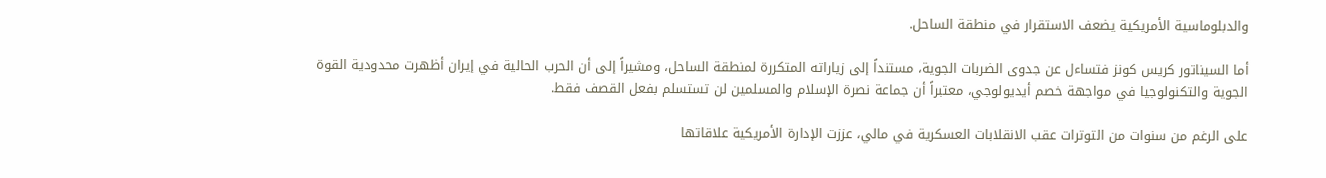والدبلوماسية الأمريكية يضعف الاستقرار في منطقة الساحل.

أما السيناتور كريس كونز فتساءل عن جدوى الضربات الجوية، مستنداً إلى زياراته المتكررة لمنطقة الساحل، ومشيراً إلى أن الحرب الحالية في إيران أظهرت محدودية القوة الجوية والتكنولوجيا في مواجهة خصم أيديولوجي، معتبراً أن جماعة نصرة الإسلام والمسلمين لن تستسلم بفعل القصف فقط.

على الرغم من سنوات من التوترات عقب الانقلابات العسكرية في مالي، عززت الإدارة الأمريكية علاقاتها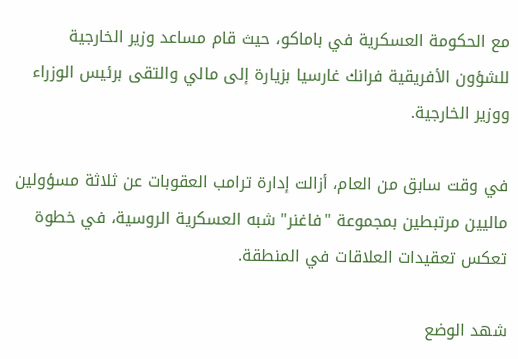مع الحكومة العسكرية في باماكو، حيث قام مساعد وزير الخارجية للشؤون الأفريقية فرانك غارسيا بزيارة إلى مالي والتقى برئيس الوزراء ووزير الخارجية.

في وقت سابق من العام، أزالت إدارة ترامب العقوبات عن ثلاثة مسؤولين ماليين مرتبطين بمجموعة "فاغنر" شبه العسكرية الروسية، في خطوة تعكس تعقيدات العلاقات في المنطقة.

شهد الوضع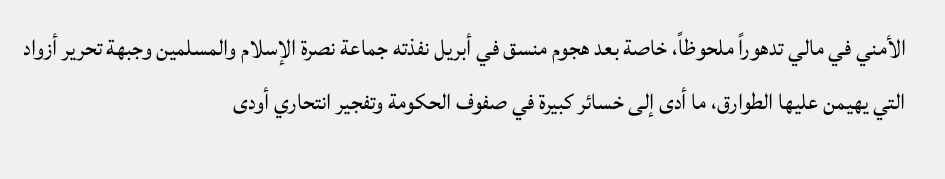الأمني في مالي تدهوراً ملحوظاً، خاصة بعد هجوم منسق في أبريل نفذته جماعة نصرة الإسلام والمسلمين وجبهة تحرير أزواد التي يهيمن عليها الطوارق، ما أدى إلى خسائر كبيرة في صفوف الحكومة وتفجير انتحاري أودى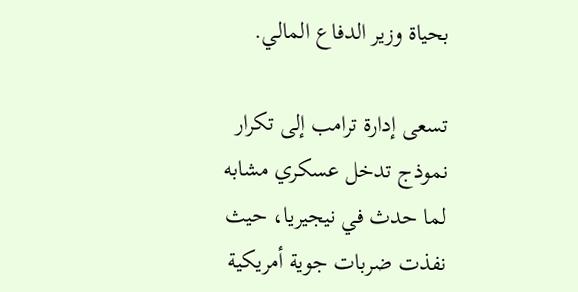بحياة وزير الدفاع المالي.

تسعى إدارة ترامب إلى تكرار نموذج تدخل عسكري مشابه لما حدث في نيجيريا، حيث نفذت ضربات جوية أمريكية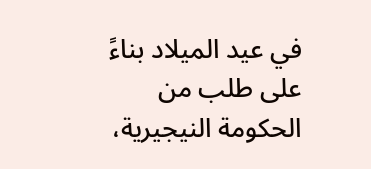في عيد الميلاد بناءً على طلب من الحكومة النيجيرية،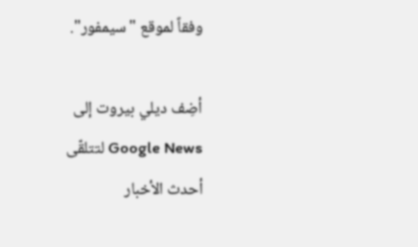وفقاً لموقع "سيمفور".

أضِف ديلي بيروت إلى Google News لتتلقّى أحدث الأخبار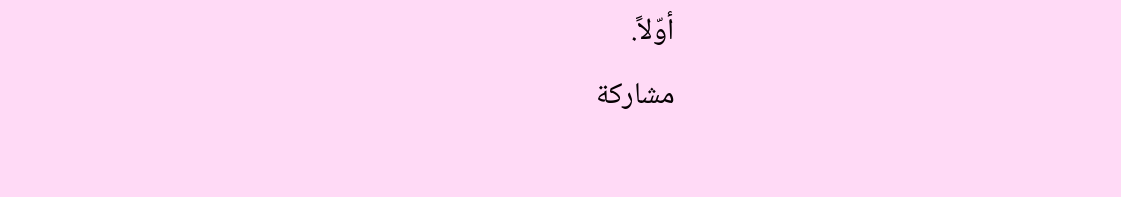أوّلاً.
مشاركة